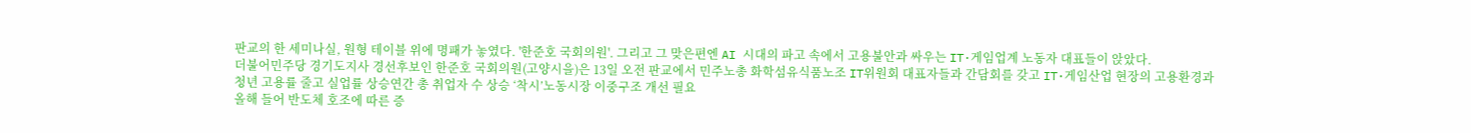판교의 한 세미나실, 원형 테이블 위에 명패가 놓였다. '한준호 국회의원'. 그리고 그 맞은편엔 AI 시대의 파고 속에서 고용불안과 싸우는 IT·게임업계 노동자 대표들이 앉았다.
더불어민주당 경기도지사 경선후보인 한준호 국회의원(고양시을)은 13일 오전 판교에서 민주노총 화학섬유식품노조 IT위원회 대표자들과 간담회를 갖고 IT·게임산업 현장의 고용환경과
청년 고용률 줄고 실업률 상승연간 총 취업자 수 상승 ‘착시’노동시장 이중구조 개선 필요
올해 들어 반도체 호조에 따른 증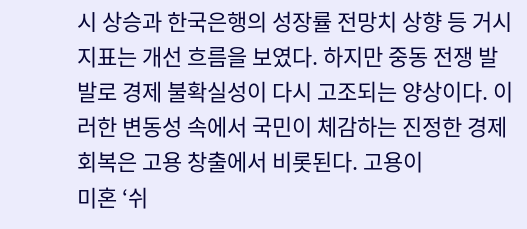시 상승과 한국은행의 성장률 전망치 상향 등 거시 지표는 개선 흐름을 보였다. 하지만 중동 전쟁 발발로 경제 불확실성이 다시 고조되는 양상이다. 이러한 변동성 속에서 국민이 체감하는 진정한 경제 회복은 고용 창출에서 비롯된다. 고용이
미혼 ‘쉬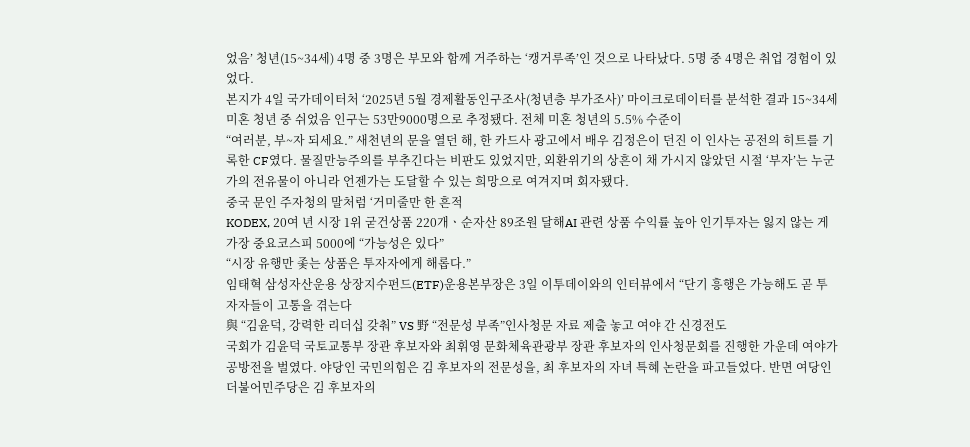었음’ 청년(15~34세) 4명 중 3명은 부모와 함께 거주하는 ‘캥거루족’인 것으로 나타났다. 5명 중 4명은 취업 경험이 있었다.
본지가 4일 국가데이터처 ‘2025년 5월 경제활동인구조사(청년층 부가조사)’ 마이크로데이터를 분석한 결과 15~34세 미혼 청년 중 쉬었음 인구는 53만9000명으로 추정됐다. 전체 미혼 청년의 5.5% 수준이
“여러분, 부~자 되세요.” 새천년의 문을 열던 해, 한 카드사 광고에서 배우 김정은이 던진 이 인사는 공전의 히트를 기록한 CF였다. 물질만능주의를 부추긴다는 비판도 있었지만, 외환위기의 상흔이 채 가시지 않았던 시절 ‘부자’는 누군가의 전유물이 아니라 언젠가는 도달할 수 있는 희망으로 여겨지며 회자됐다.
중국 문인 주자청의 말처럼 ‘거미줄만 한 흔적
KODEX, 20여 년 시장 1위 굳건상품 220개ㆍ순자산 89조원 달해AI 관련 상품 수익률 높아 인기투자는 잃지 않는 게 가장 중요코스피 5000에 “가능성은 있다”
“시장 유행만 좇는 상품은 투자자에게 해롭다.”
임태혁 삼성자산운용 상장지수펀드(ETF)운용본부장은 3일 이투데이와의 인터뷰에서 “단기 흥행은 가능해도 곧 투자자들이 고통을 겪는다
與 “김윤덕, 강력한 리더십 갖춰” VS 野 “전문성 부족”인사청문 자료 제출 놓고 여야 간 신경전도
국회가 김윤덕 국토교통부 장관 후보자와 최휘영 문화체육관광부 장관 후보자의 인사청문회를 진행한 가운데 여야가 공방전을 벌였다. 야당인 국민의힘은 김 후보자의 전문성을, 최 후보자의 자녀 특혜 논란을 파고들었다. 반면 여당인 더불어민주당은 김 후보자의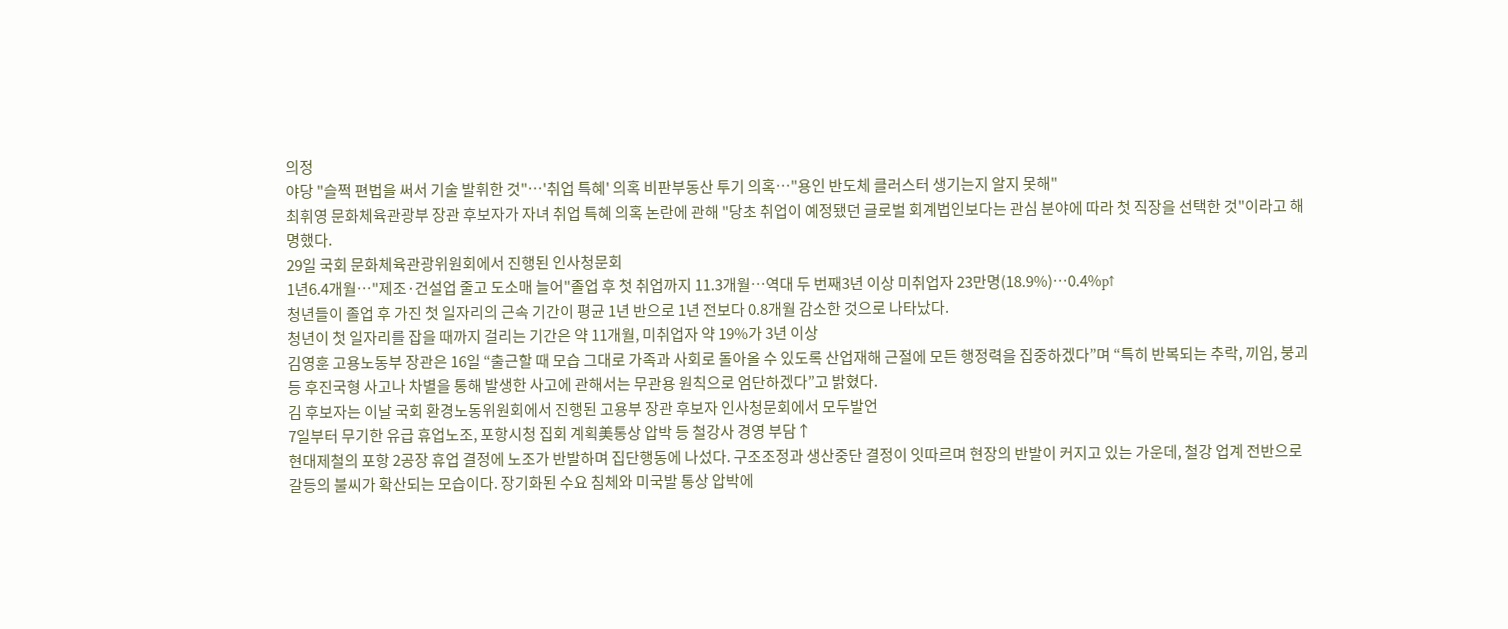의정
야당 "슬쩍 편법을 써서 기술 발휘한 것"⋯'취업 특혜' 의혹 비판부동산 투기 의혹⋯"용인 반도체 클러스터 생기는지 알지 못해"
최휘영 문화체육관광부 장관 후보자가 자녀 취업 특혜 의혹 논란에 관해 "당초 취업이 예정됐던 글로벌 회계법인보다는 관심 분야에 따라 첫 직장을 선택한 것"이라고 해명했다.
29일 국회 문화체육관광위원회에서 진행된 인사청문회
1년6.4개월…"제조·건설업 줄고 도소매 늘어"졸업 후 첫 취업까지 11.3개월…역대 두 번째3년 이상 미취업자 23만명(18.9%)…0.4%p↑
청년들이 졸업 후 가진 첫 일자리의 근속 기간이 평균 1년 반으로 1년 전보다 0.8개월 감소한 것으로 나타났다.
청년이 첫 일자리를 잡을 때까지 걸리는 기간은 약 11개월, 미취업자 약 19%가 3년 이상
김영훈 고용노동부 장관은 16일 “출근할 때 모습 그대로 가족과 사회로 돌아올 수 있도록 산업재해 근절에 모든 행정력을 집중하겠다”며 “특히 반복되는 추락, 끼임, 붕괴 등 후진국형 사고나 차별을 통해 발생한 사고에 관해서는 무관용 원칙으로 엄단하겠다”고 밝혔다.
김 후보자는 이날 국회 환경노동위원회에서 진행된 고용부 장관 후보자 인사청문회에서 모두발언
7일부터 무기한 유급 휴업노조, 포항시청 집회 계획美통상 압박 등 철강사 경영 부담↑
현대제철의 포항 2공장 휴업 결정에 노조가 반발하며 집단행동에 나섰다. 구조조정과 생산중단 결정이 잇따르며 현장의 반발이 커지고 있는 가운데, 철강 업계 전반으로 갈등의 불씨가 확산되는 모습이다. 장기화된 수요 침체와 미국발 통상 압박에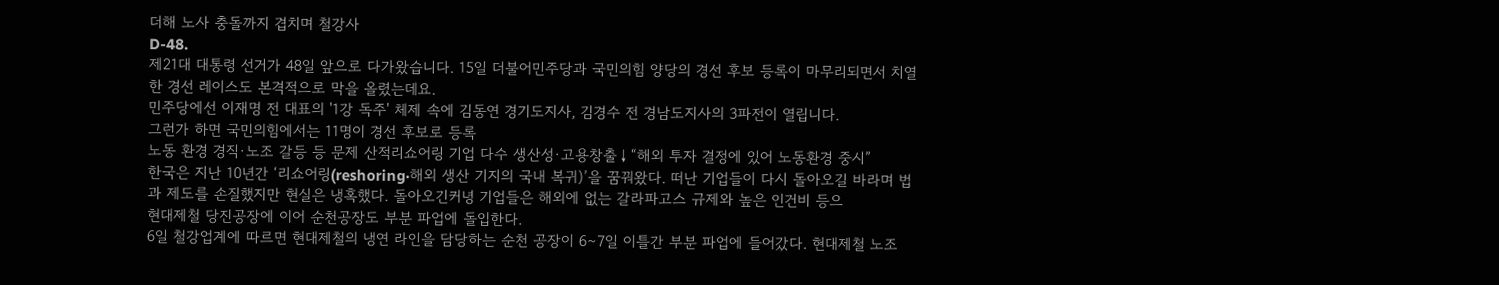더해 노사 충돌까지 겹치며 철강사
D-48.
제21대 대통령 선거가 48일 앞으로 다가왔습니다. 15일 더불어민주당과 국민의힘 양당의 경선 후보 등록이 마무리되면서 치열한 경선 레이스도 본격적으로 막을 올렸는데요.
민주당에선 이재명 전 대표의 '1강 독주' 체제 속에 김동연 경기도지사, 김경수 전 경남도지사의 3파전이 열립니다.
그런가 하면 국민의힘에서는 11명이 경선 후보로 등록
노동 환경 경직·노조 갈등 등 문제 산적리쇼어링 기업 다수 생산성·고용창출↓“해외 투자 결정에 있어 노동환경 중시”
한국은 지난 10년간 ‘리쇼어링(reshoring·해외 생산 기지의 국내 복귀)’을 꿈꿔왔다. 떠난 기업들이 다시 돌아오길 바라며 법과 제도를 손질했지만 현실은 냉혹했다. 돌아오긴커녕 기업들은 해외에 없는 갈라파고스 규제와 높은 인건비 등으
현대제철 당진공장에 이어 순천공장도 부분 파업에 돌입한다.
6일 철강업계에 따르면 현대제철의 냉연 라인을 담당하는 순천 공장이 6∼7일 이틀간 부분 파업에 들어갔다. 현대제철 노조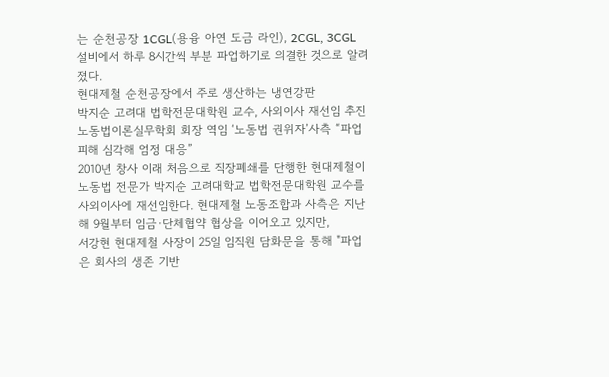는 순천공장 1CGL(용융 아연 도금 라인), 2CGL, 3CGL 설비에서 하루 8시간씩 부분 파업하기로 의결한 것으로 알려졌다.
현대제철 순천공장에서 주로 생산하는 냉연강판
박지순 고려대 법학전문대학원 교수, 사외이사 재선임 추진노동법이론실무학회 회장 역임 ‘노동법 권위자’사측 “파업 피해 심각해 엄정 대응”
2010년 창사 이래 처음으로 직장폐쇄를 단행한 현대제철이 노동법 전문가 박지순 고려대학교 법학전문대학원 교수를 사외이사에 재선임한다. 현대제철 노동조합과 사측은 지난해 9월부터 임금·단체협약 협상을 이어오고 있지만,
서강현 현대제철 사장이 25일 임직원 담화문을 통해 "파업은 회사의 생존 기반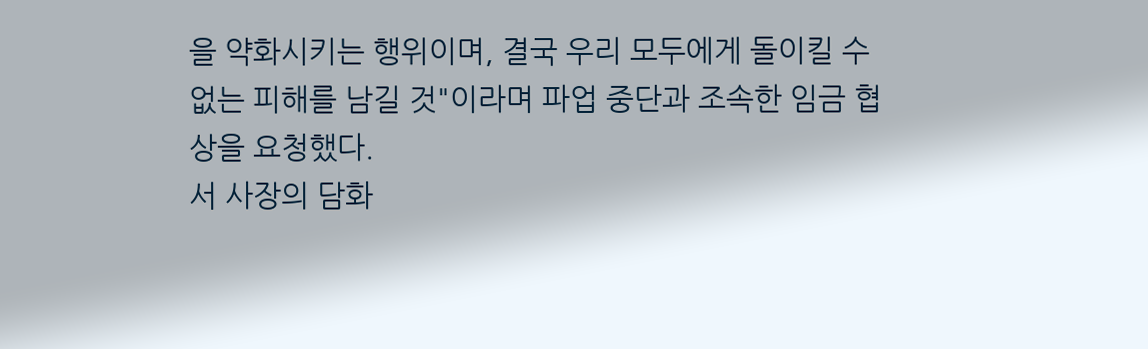을 약화시키는 행위이며, 결국 우리 모두에게 돌이킬 수 없는 피해를 남길 것"이라며 파업 중단과 조속한 임금 협상을 요청했다.
서 사장의 담화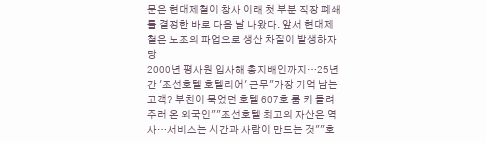문은 현대제철이 창사 이래 첫 부분 직장 폐쇄를 결정한 바로 다음 날 나왔다. 앞서 현대제철은 노조의 파업으로 생산 차질이 발생하자 당
2000년 평사원 입사해 총지배인까지…25년간 '조선호텔 호텔리어' 근무"가장 기억 남는 고객? 부친이 묵었던 호텔 607호 룸 키 돌려주러 온 외국인""조선호텔 최고의 자산은 역사…서비스는 시간과 사람이 만드는 것""호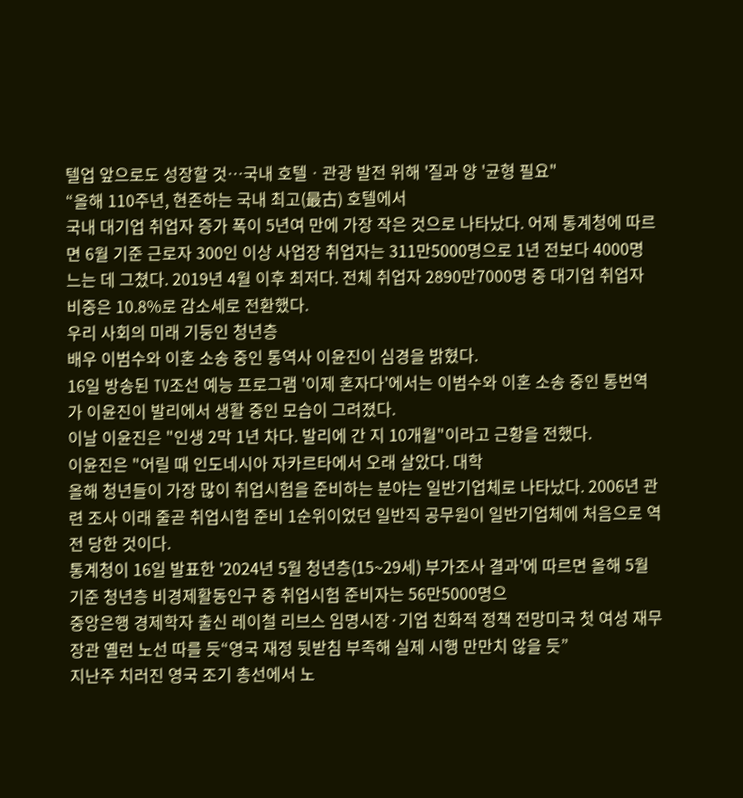텔업 앞으로도 성장할 것…국내 호텔ㆍ관광 발전 위해 '질과 양 '균형 필요"
“올해 110주년, 현존하는 국내 최고(最古) 호텔에서
국내 대기업 취업자 증가 폭이 5년여 만에 가장 작은 것으로 나타났다. 어제 통계청에 따르면 6월 기준 근로자 300인 이상 사업장 취업자는 311만5000명으로 1년 전보다 4000명 느는 데 그쳤다. 2019년 4월 이후 최저다. 전체 취업자 2890만7000명 중 대기업 취업자 비중은 10.8%로 감소세로 전환했다.
우리 사회의 미래 기둥인 청년층
배우 이범수와 이혼 소송 중인 통역사 이윤진이 심경을 밝혔다.
16일 방송된 TV조선 예능 프로그램 '이제 혼자다'에서는 이범수와 이혼 소송 중인 통번역가 이윤진이 발리에서 생활 중인 모습이 그려졌다.
이날 이윤진은 "인생 2막 1년 차다. 발리에 간 지 10개월"이라고 근황을 전했다.
이윤진은 "어릴 때 인도네시아 자카르타에서 오래 살았다. 대학
올해 청년들이 가장 많이 취업시험을 준비하는 분야는 일반기업체로 나타났다. 2006년 관련 조사 이래 줄곧 취업시험 준비 1순위이었던 일반직 공무원이 일반기업체에 처음으로 역전 당한 것이다.
통계청이 16일 발표한 '2024년 5월 청년층(15~29세) 부가조사 결과'에 따르면 올해 5월 기준 청년층 비경제활동인구 중 취업시험 준비자는 56만5000명으
중앙은행 경제학자 출신 레이철 리브스 임명시장·기업 친화적 정책 전망미국 첫 여성 재무장관 옐런 노선 따를 듯“영국 재정 뒷받침 부족해 실제 시행 만만치 않을 듯”
지난주 치러진 영국 조기 총선에서 노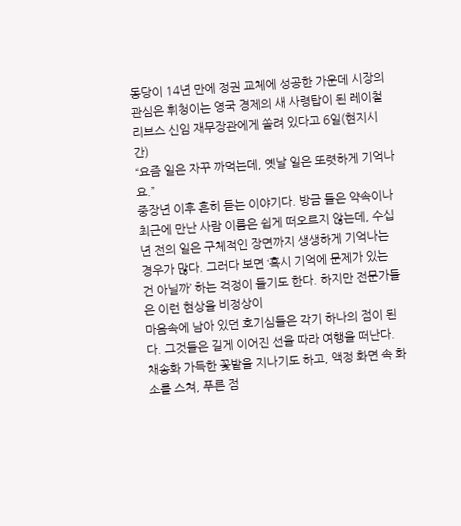동당이 14년 만에 정권 교체에 성공한 가운데 시장의 관심은 휘청이는 영국 경제의 새 사령탑이 된 레이철 리브스 신임 재무장관에게 쏠려 있다고 6일(현지시간)
“요즘 일은 자꾸 까먹는데, 옛날 일은 또렷하게 기억나요.”
중장년 이후 흔히 듣는 이야기다. 방금 들은 약속이나 최근에 만난 사람 이름은 쉽게 떠오르지 않는데, 수십 년 전의 일은 구체적인 장면까지 생생하게 기억나는 경우가 많다. 그러다 보면 ‘혹시 기억에 문제가 있는 건 아닐까’ 하는 걱정이 들기도 한다. 하지만 전문가들은 이런 현상을 비정상이
마음속에 남아 있던 호기심들은 각기 하나의 점이 된다. 그것들은 길게 이어진 선을 따라 여행을 떠난다. 채송화 가득한 꽃밭을 지나기도 하고, 액정 화면 속 화소를 스쳐, 푸른 점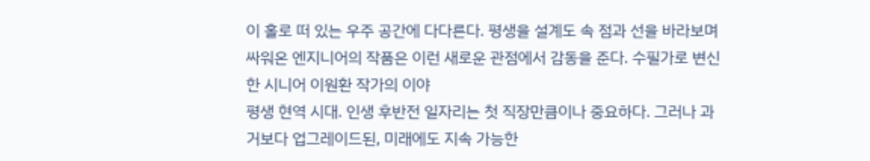이 홀로 떠 있는 우주 공간에 다다른다. 평생을 설계도 속 점과 선을 바라보며 싸워온 엔지니어의 작품은 이런 새로운 관점에서 감동을 준다. 수필가로 변신한 시니어 이원환 작가의 이야
평생 현역 시대. 인생 후반전 일자리는 첫 직장만큼이나 중요하다. 그러나 과거보다 업그레이드된, 미래에도 지속 가능한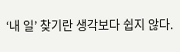‘내 일’ 찾기란 생각보다 쉽지 않다.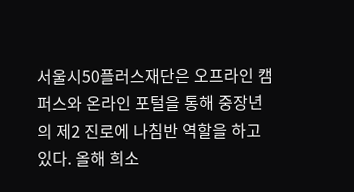서울시50플러스재단은 오프라인 캠퍼스와 온라인 포털을 통해 중장년의 제2 진로에 나침반 역할을 하고 있다. 올해 희소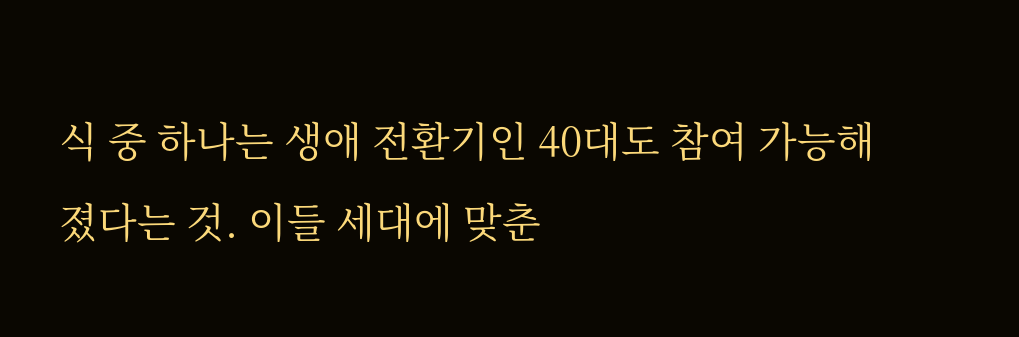식 중 하나는 생애 전환기인 40대도 참여 가능해졌다는 것. 이들 세대에 맞춘